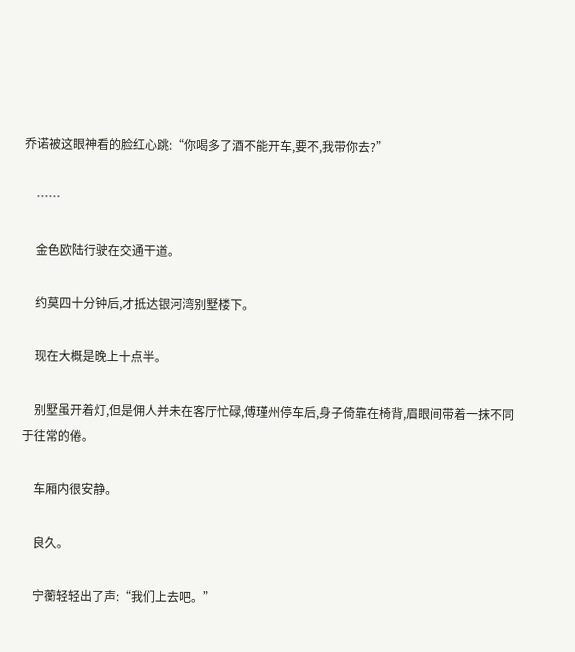乔诺被这眼神看的脸红心跳:“你喝多了酒不能开车,要不,我带你去?”

    ……

    金色欧陆行驶在交通干道。

    约莫四十分钟后,才抵达银河湾别墅楼下。

    现在大概是晚上十点半。

    别墅虽开着灯,但是佣人并未在客厅忙碌,傅瑾州停车后,身子倚靠在椅背,眉眼间带着一抹不同于往常的倦。

    车厢内很安静。

    良久。

    宁蘅轻轻出了声:“我们上去吧。”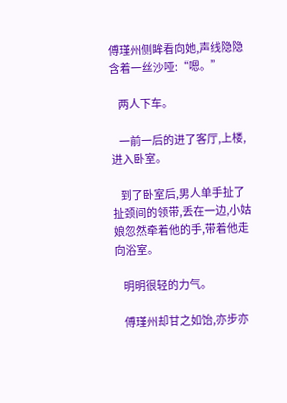傅瑾州侧眸看向她,声线隐隐含着一丝沙哑:“嗯。”

    两人下车。

    一前一后的进了客厅,上楼,进入卧室。

    到了卧室后,男人单手扯了扯颈间的领带,丢在一边,小姑娘忽然牵着他的手,带着他走向浴室。

    明明很轻的力气。

    傅瑾州却甘之如饴,亦步亦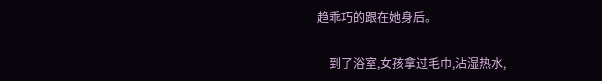趋乖巧的跟在她身后。

    到了浴室,女孩拿过毛巾,沾湿热水,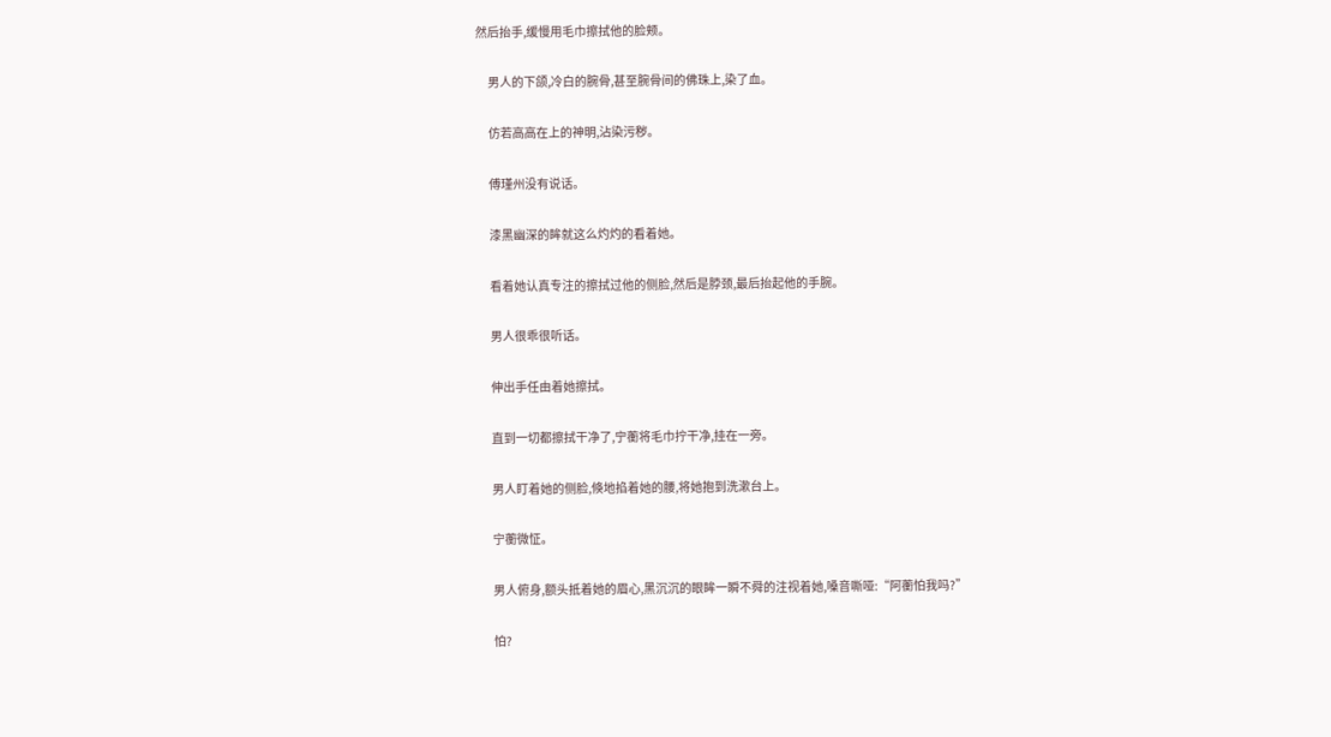然后抬手,缓慢用毛巾擦拭他的脸颊。

    男人的下颌,冷白的腕骨,甚至腕骨间的佛珠上,染了血。

    仿若高高在上的神明,沾染污秽。

    傅瑾州没有说话。

    漆黑幽深的眸就这么灼灼的看着她。

    看着她认真专注的擦拭过他的侧脸,然后是脖颈,最后抬起他的手腕。

    男人很乖很听话。

    伸出手任由着她擦拭。

    直到一切都擦拭干净了,宁蘅将毛巾拧干净,挂在一旁。

    男人盯着她的侧脸,倏地掐着她的腰,将她抱到洗漱台上。

    宁蘅微怔。

    男人俯身,额头抵着她的眉心,黑沉沉的眼眸一瞬不舜的注视着她,嗓音嘶哑:“阿蘅怕我吗?”

    怕?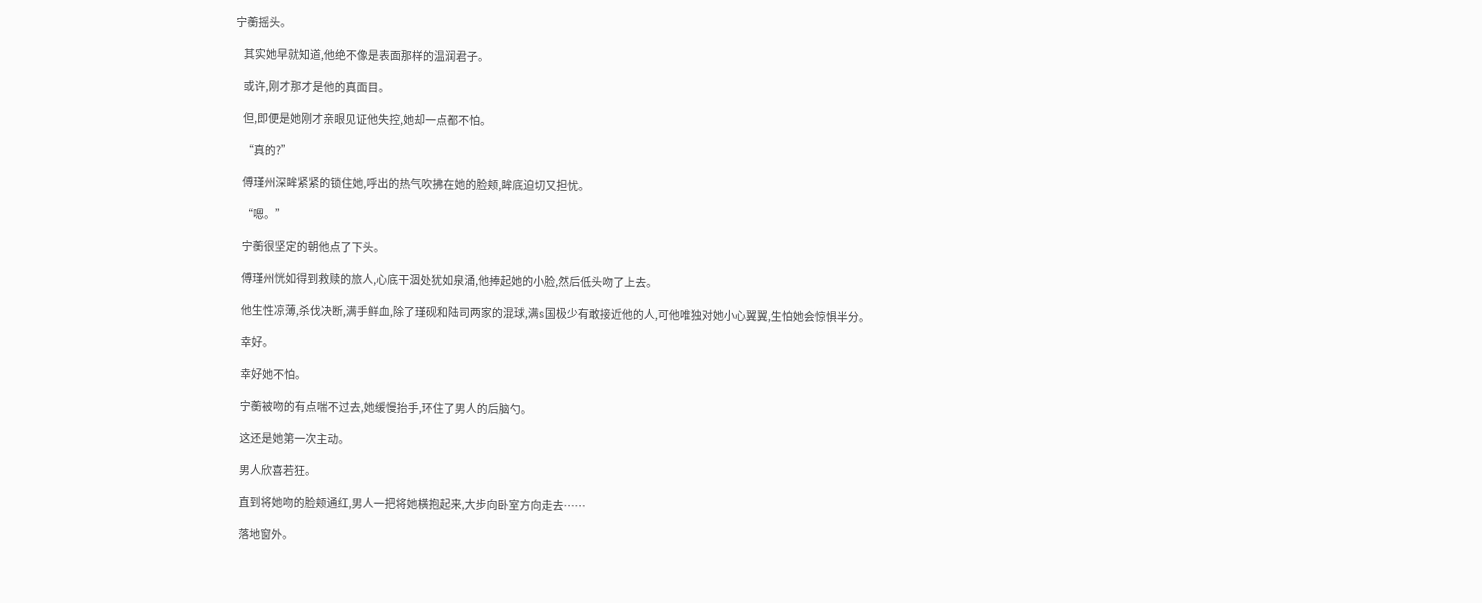宁蘅摇头。

    其实她早就知道,他绝不像是表面那样的温润君子。

    或许,刚才那才是他的真面目。

    但,即便是她刚才亲眼见证他失控,她却一点都不怕。

    “真的?”

    傅瑾州深眸紧紧的锁住她,呼出的热气吹拂在她的脸颊,眸底迫切又担忧。

    “嗯。”

    宁蘅很坚定的朝他点了下头。

    傅瑾州恍如得到救赎的旅人,心底干涸处犹如泉涌,他捧起她的小脸,然后低头吻了上去。

    他生性凉薄,杀伐决断,满手鲜血,除了瑾砚和陆司两家的混球,满s国极少有敢接近他的人,可他唯独对她小心翼翼,生怕她会惊惧半分。

    幸好。

    幸好她不怕。

    宁蘅被吻的有点喘不过去,她缓慢抬手,环住了男人的后脑勺。

    这还是她第一次主动。

    男人欣喜若狂。

    直到将她吻的脸颊通红,男人一把将她横抱起来,大步向卧室方向走去……

    落地窗外。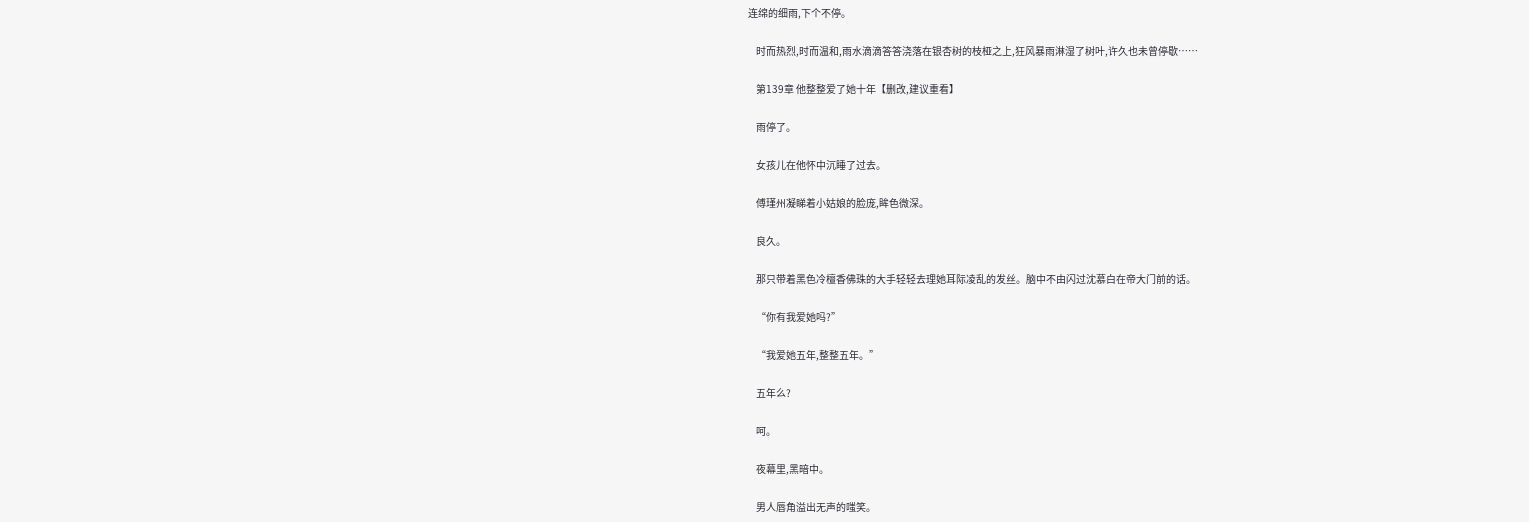连绵的细雨,下个不停。

    时而热烈,时而温和,雨水滴滴答答浇落在银杏树的枝桠之上,狂风暴雨淋湿了树叶,许久也未曾停歇……

    第139章 他整整爱了她十年【删改,建议重看】

    雨停了。

    女孩儿在他怀中沉睡了过去。

    傅瑾州凝睇着小姑娘的脸庞,眸色微深。

    良久。

    那只带着黑色冷檀香佛珠的大手轻轻去理她耳际凌乱的发丝。脑中不由闪过沈慕白在帝大门前的话。

    “你有我爱她吗?”

    “我爱她五年,整整五年。”

    五年么?

    呵。

    夜幕里,黑暗中。

    男人唇角溢出无声的嗤笑。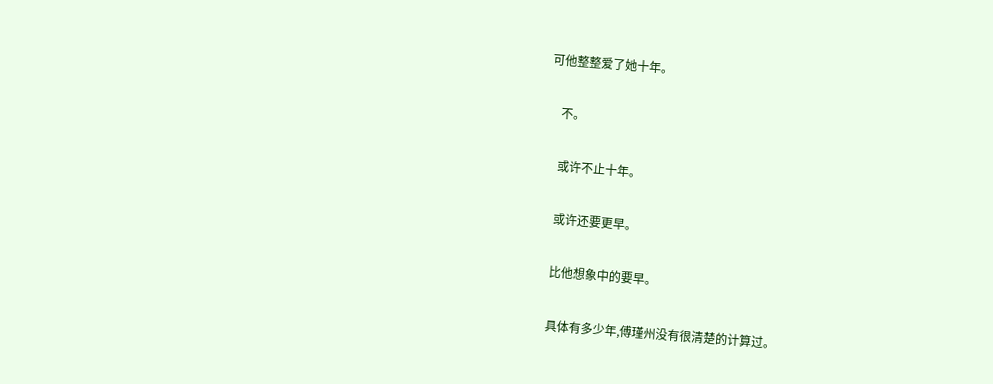可他整整爱了她十年。

    不。

    或许不止十年。

    或许还要更早。

    比他想象中的要早。

    具体有多少年,傅瑾州没有很清楚的计算过。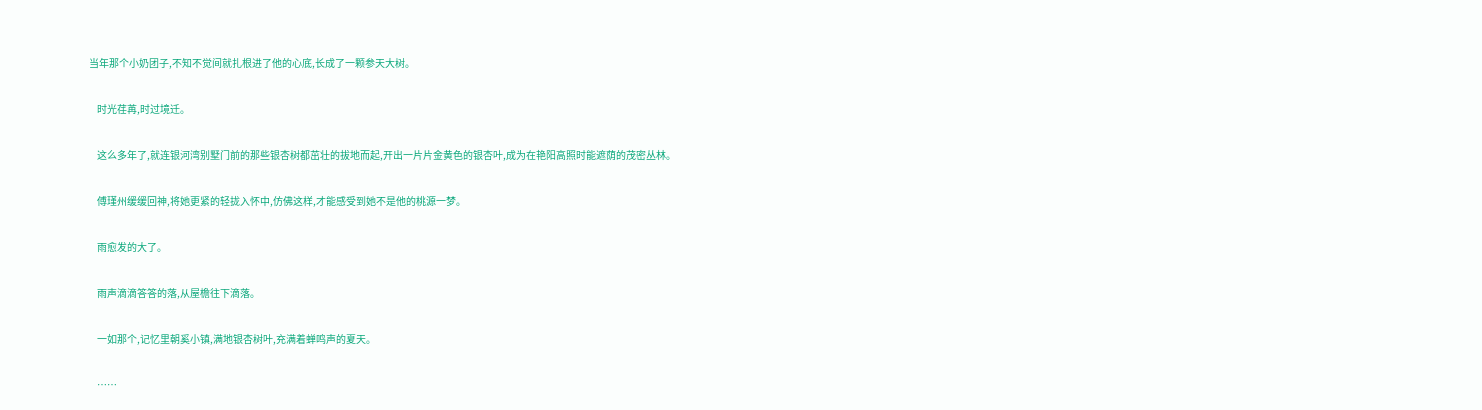当年那个小奶团子,不知不觉间就扎根进了他的心底,长成了一颗参天大树。

    时光荏苒,时过境迁。

    这么多年了,就连银河湾别墅门前的那些银杏树都茁壮的拔地而起,开出一片片金黄色的银杏叶,成为在艳阳高照时能遮荫的茂密丛林。

    傅瑾州缓缓回神,将她更紧的轻拢入怀中,仿佛这样,才能感受到她不是他的桃源一梦。

    雨愈发的大了。

    雨声滴滴答答的落,从屋檐往下滴落。

    一如那个,记忆里朝奚小镇,满地银杏树叶,充满着蝉鸣声的夏天。

    ……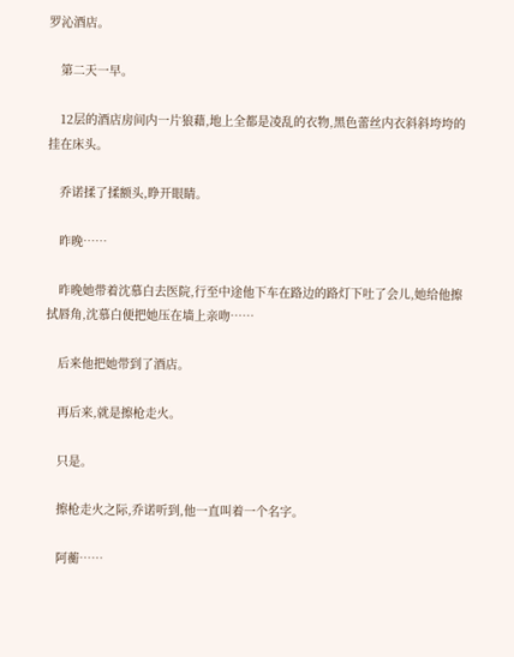罗沁酒店。

    第二天一早。

    12层的酒店房间内一片狼藉,地上全都是凌乱的衣物,黑色蕾丝内衣斜斜垮垮的挂在床头。

    乔诺揉了揉额头,睁开眼睛。

    昨晚……

    昨晚她带着沈慕白去医院,行至中途他下车在路边的路灯下吐了会儿,她给他擦拭唇角,沈慕白便把她压在墙上亲吻……

    后来他把她带到了酒店。

    再后来,就是擦枪走火。

    只是。

    擦枪走火之际,乔诺听到,他一直叫着一个名字。

    阿蘅……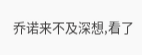乔诺来不及深想,看了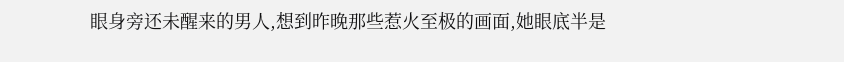眼身旁还未醒来的男人,想到昨晚那些惹火至极的画面,她眼底半是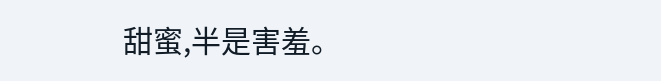甜蜜,半是害羞。